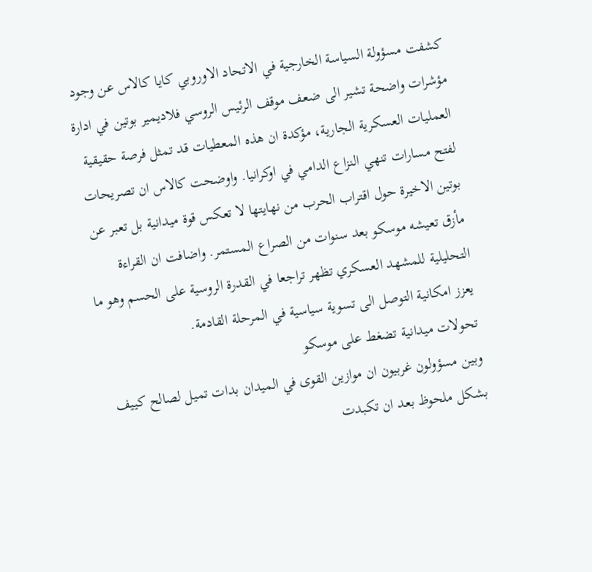كشفت مسؤولة السياسة الخارجية في الاتحاد الاوروبي كايا كالاس عن وجود مؤشرات واضحة تشير الى ضعف موقف الرئيس الروسي فلاديمير بوتين في ادارة العمليات العسكرية الجارية، مؤكدة ان هذه المعطيات قد تمثل فرصة حقيقية لفتح مسارات تنهي النزاع الدامي في اوكرانيا. واوضحت كالاس ان تصريحات بوتين الاخيرة حول اقتراب الحرب من نهايتها لا تعكس قوة ميدانية بل تعبر عن مأزق تعيشه موسكو بعد سنوات من الصراع المستمر. واضافت ان القراءة التحليلية للمشهد العسكري تظهر تراجعا في القدرة الروسية على الحسم وهو ما يعزز امكانية التوصل الى تسوية سياسية في المرحلة القادمة.
تحولات ميدانية تضغط على موسكو
وبين مسؤولون غربيون ان موازين القوى في الميدان بدات تميل لصالح كييف بشكل ملحوظ بعد ان تكبدت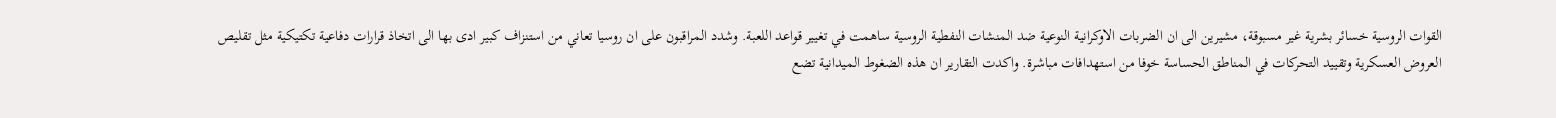القوات الروسية خسائر بشرية غير مسبوقة، مشيرين الى ان الضربات الاوكرانية النوعية ضد المنشات النفطية الروسية ساهمت في تغيير قواعد اللعبة. وشدد المراقبون على ان روسيا تعاني من استنزاف كبير ادى بها الى اتخاذ قرارات دفاعية تكتيكية مثل تقليص العروض العسكرية وتقييد التحركات في المناطق الحساسة خوفا من استهدافات مباشرة. واكدت التقارير ان هذه الضغوط الميدانية تضع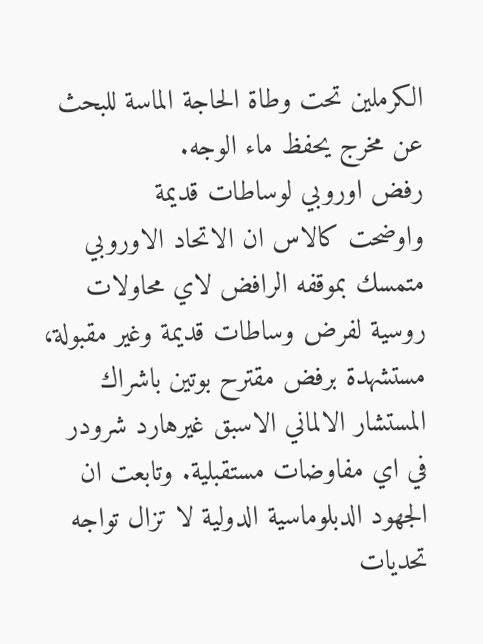الكرملين تحت وطاة الحاجة الماسة للبحث عن مخرج يحفظ ماء الوجه.
رفض اوروبي لوساطات قديمة
واوضحت كالاس ان الاتحاد الاوروبي متمسك بموقفه الرافض لاي محاولات روسية لفرض وساطات قديمة وغير مقبولة، مستشهدة برفض مقترح بوتين باشراك المستشار الالماني الاسبق غيرهارد شرودر في اي مفاوضات مستقبلية. وتابعت ان الجهود الدبلوماسية الدولية لا تزال تواجه تحديات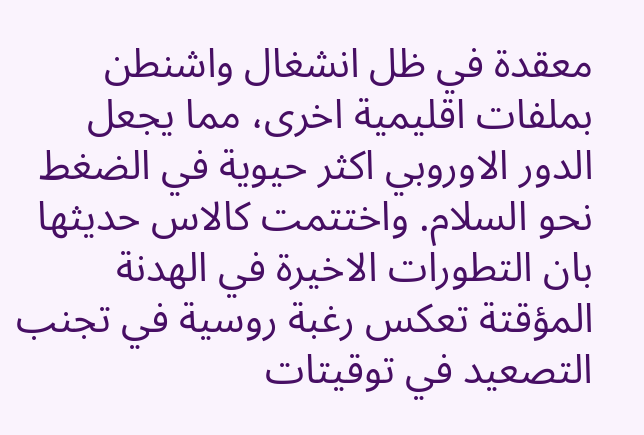معقدة في ظل انشغال واشنطن بملفات اقليمية اخرى، مما يجعل الدور الاوروبي اكثر حيوية في الضغط نحو السلام. واختتمت كالاس حديثها بان التطورات الاخيرة في الهدنة المؤقتة تعكس رغبة روسية في تجنب التصعيد في توقيتات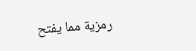رمزية مما يفتح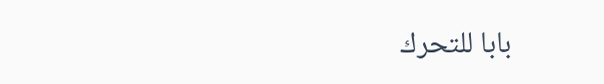بابا للتحرك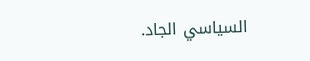السياسي الجاد.